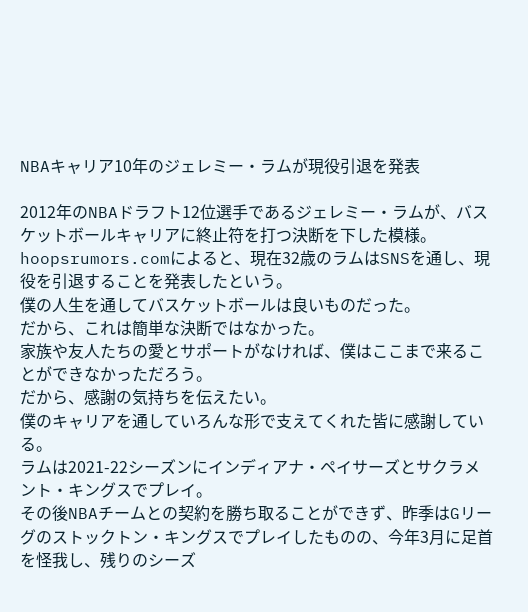NBAキャリア10年のジェレミー・ラムが現役引退を発表

2012年のNBAドラフト12位選手であるジェレミー・ラムが、バスケットボールキャリアに終止符を打つ決断を下した模様。
hoopsrumors.comによると、現在32歳のラムはSNSを通し、現役を引退することを発表したという。
僕の人生を通してバスケットボールは良いものだった。
だから、これは簡単な決断ではなかった。
家族や友人たちの愛とサポートがなければ、僕はここまで来ることができなかっただろう。
だから、感謝の気持ちを伝えたい。
僕のキャリアを通していろんな形で支えてくれた皆に感謝している。
ラムは2021-22シーズンにインディアナ・ペイサーズとサクラメント・キングスでプレイ。
その後NBAチームとの契約を勝ち取ることができず、昨季はGリーグのストックトン・キングスでプレイしたものの、今年3月に足首を怪我し、残りのシーズ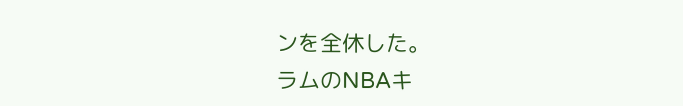ンを全休した。
ラムのNBAキ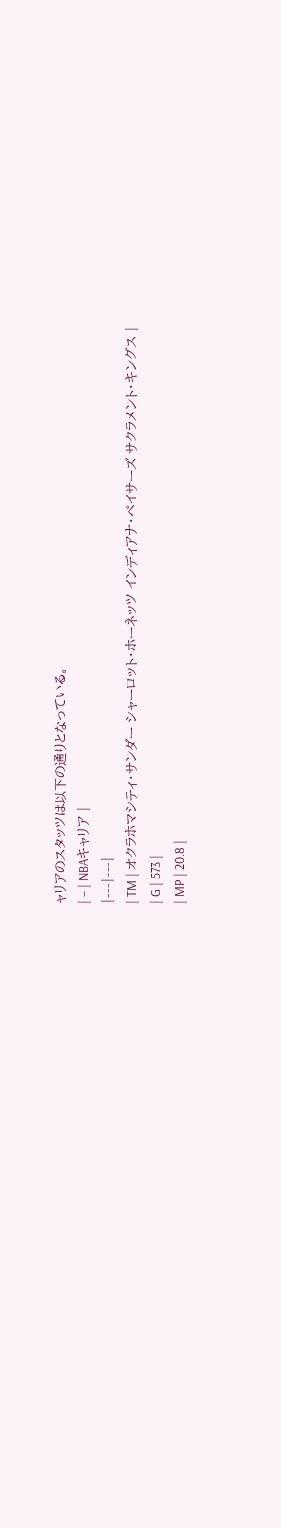ャリアのスタッツは以下の通りとなっている。
| – | NBAキャリア |
|---|---|
| TM | オクラホマシティ・サンダー シャーロット・ホーネッツ インディアナ・ペイサーズ サクラメント・キングス |
| G | 573 |
| MP | 20.8 |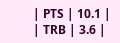| PTS | 10.1 |
| TRB | 3.6 |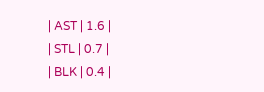| AST | 1.6 |
| STL | 0.7 |
| BLK | 0.4 |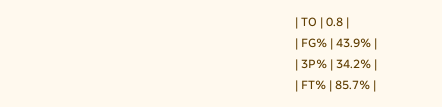| TO | 0.8 |
| FG% | 43.9% |
| 3P% | 34.2% |
| FT% | 85.7% |